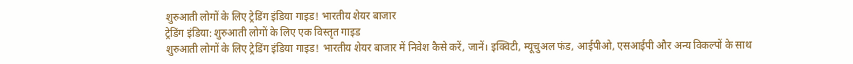शुरुआती लोगों के लिए ट्रेडिंग इंडिया गाइड! भारतीय शेयर बाजार
ट्रेडिंग इंडिया: शुरुआती लोगों के लिए एक विस्तृत गाइड
शुरुआती लोगों के लिए ट्रेडिंग इंडिया गाइड! भारतीय शेयर बाजार में निवेश कैसे करें, जानें। इक्विटी, म्यूचुअल फंड, आईपीओ, एसआईपी और अन्य विकल्पों के साथ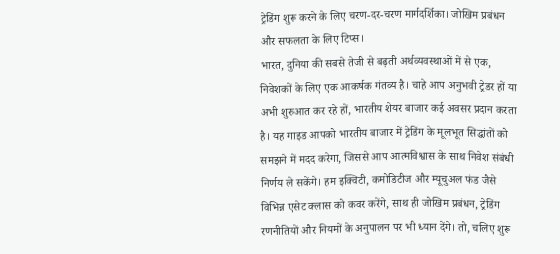ट्रेडिंग शुरू करने के लिए चरण-दर-चरण मार्गदर्शिका। जोखिम प्रबंधन और सफलता के लिए टिप्स।
भारत, दुनिया की सबसे तेजी से बढ़ती अर्थव्यवस्थाओं में से एक, निवेशकों के लिए एक आकर्षक गंतव्य है। चाहे आप अनुभवी ट्रेडर हों या अभी शुरुआत कर रहे हों, भारतीय शेयर बाजार कई अवसर प्रदान करता है। यह गाइड आपको भारतीय बाजार में ट्रेडिंग के मूलभूत सिद्धांतों को समझने में मदद करेगा, जिससे आप आत्मविश्वास के साथ निवेश संबंधी निर्णय ले सकेंगे। हम इक्विटी, कमोडिटीज और म्यूचुअल फंड जैसे विभिन्न एसेट क्लास को कवर करेंगे, साथ ही जोखिम प्रबंधन, ट्रेडिंग रणनीतियों और नियमों के अनुपालन पर भी ध्यान देंगे। तो, चलिए शुरू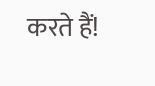करते हैं!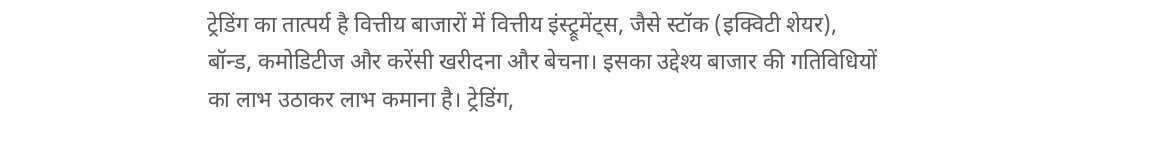ट्रेडिंग का तात्पर्य है वित्तीय बाजारों में वित्तीय इंस्ट्रूमेंट्स, जैसे स्टॉक (इक्विटी शेयर), बॉन्ड, कमोडिटीज और करेंसी खरीदना और बेचना। इसका उद्देश्य बाजार की गतिविधियों का लाभ उठाकर लाभ कमाना है। ट्रेडिंग,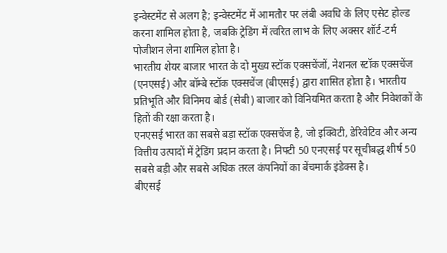इन्वेस्टमेंट से अलग है; इन्वेस्टमेंट में आमतौर पर लंबी अवधि के लिए एसेट होल्ड करना शामिल होता है, जबकि ट्रेडिंग में त्वरित लाभ के लिए अक्सर शॉर्ट-टर्म पोजीशन लेना शामिल होता है।
भारतीय शेयर बाजार भारत के दो मुख्य स्टॉक एक्सचेंजों, नेशनल स्टॉक एक्सचेंज (एनएसई) और बॉम्बे स्टॉक एक्सचेंज (बीएसई) द्वारा शासित होता है। भारतीय प्रतिभूति और विनिमय बोर्ड (सेबी) बाजार को विनियमित करता है और निवेशकों के हितों की रक्षा करता है।
एनएसई भारत का सबसे बड़ा स्टॉक एक्सचेंज है, जो इक्विटी, डेरिवेटिव और अन्य वित्तीय उत्पादों में ट्रेडिंग प्रदान करता है। निफ्टी 50 एनएसई पर सूचीबद्ध शीर्ष 50 सबसे बड़ी और सबसे अधिक तरल कंपनियों का बेंचमार्क इंडेक्स है।
बीएसई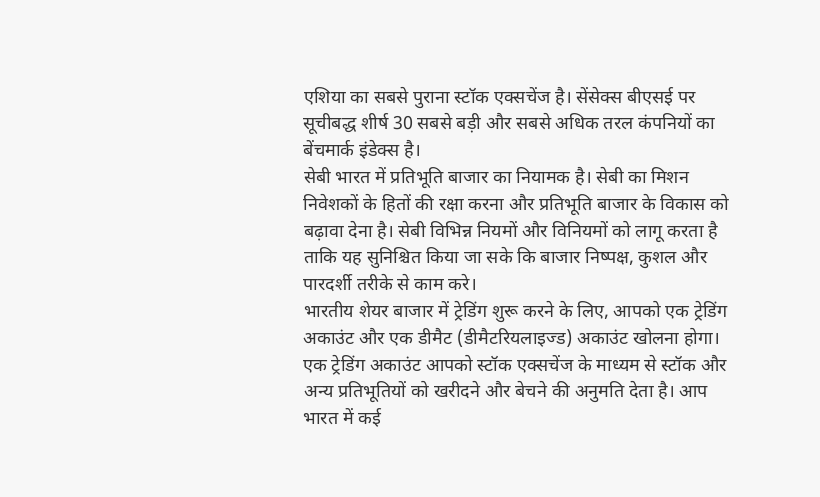एशिया का सबसे पुराना स्टॉक एक्सचेंज है। सेंसेक्स बीएसई पर सूचीबद्ध शीर्ष 30 सबसे बड़ी और सबसे अधिक तरल कंपनियों का बेंचमार्क इंडेक्स है।
सेबी भारत में प्रतिभूति बाजार का नियामक है। सेबी का मिशन निवेशकों के हितों की रक्षा करना और प्रतिभूति बाजार के विकास को बढ़ावा देना है। सेबी विभिन्न नियमों और विनियमों को लागू करता है ताकि यह सुनिश्चित किया जा सके कि बाजार निष्पक्ष, कुशल और पारदर्शी तरीके से काम करे।
भारतीय शेयर बाजार में ट्रेडिंग शुरू करने के लिए, आपको एक ट्रेडिंग अकाउंट और एक डीमैट (डीमैटरियलाइज्ड) अकाउंट खोलना होगा।
एक ट्रेडिंग अकाउंट आपको स्टॉक एक्सचेंज के माध्यम से स्टॉक और अन्य प्रतिभूतियों को खरीदने और बेचने की अनुमति देता है। आप भारत में कई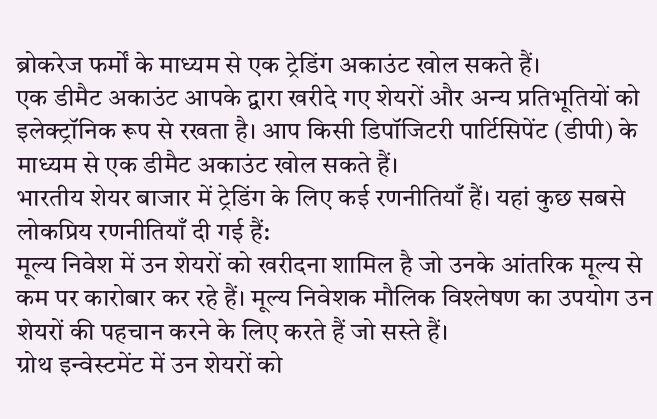ब्रोकरेज फर्मों के माध्यम से एक ट्रेडिंग अकाउंट खोल सकते हैं।
एक डीमैट अकाउंट आपके द्वारा खरीदे गए शेयरों और अन्य प्रतिभूतियों को इलेक्ट्रॉनिक रूप से रखता है। आप किसी डिपॉजिटरी पार्टिसिपेंट (डीपी) के माध्यम से एक डीमैट अकाउंट खोल सकते हैं।
भारतीय शेयर बाजार में ट्रेडिंग के लिए कई रणनीतियाँ हैं। यहां कुछ सबसे लोकप्रिय रणनीतियाँ दी गई हैं:
मूल्य निवेश में उन शेयरों को खरीदना शामिल है जो उनके आंतरिक मूल्य से कम पर कारोबार कर रहे हैं। मूल्य निवेशक मौलिक विश्लेषण का उपयोग उन शेयरों की पहचान करने के लिए करते हैं जो सस्ते हैं।
ग्रोथ इन्वेस्टमेंट में उन शेयरों को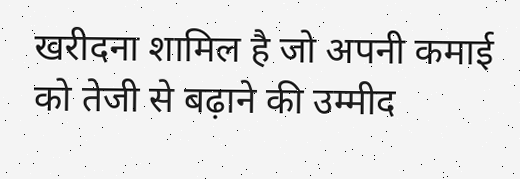खरीदना शामिल है जो अपनी कमाई को तेजी से बढ़ाने की उम्मीद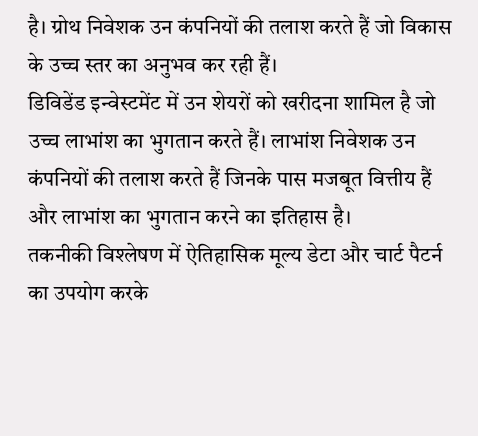है। ग्रोथ निवेशक उन कंपनियों की तलाश करते हैं जो विकास के उच्च स्तर का अनुभव कर रही हैं।
डिविडेंड इन्वेस्टमेंट में उन शेयरों को खरीदना शामिल है जो उच्च लाभांश का भुगतान करते हैं। लाभांश निवेशक उन कंपनियों की तलाश करते हैं जिनके पास मजबूत वित्तीय हैं और लाभांश का भुगतान करने का इतिहास है।
तकनीकी विश्लेषण में ऐतिहासिक मूल्य डेटा और चार्ट पैटर्न का उपयोग करके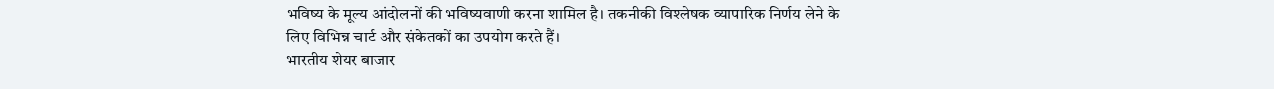भविष्य के मूल्य आंदोलनों की भविष्यवाणी करना शामिल है। तकनीकी विश्लेषक व्यापारिक निर्णय लेने के लिए विभिन्न चार्ट और संकेतकों का उपयोग करते हैं।
भारतीय शेयर बाजार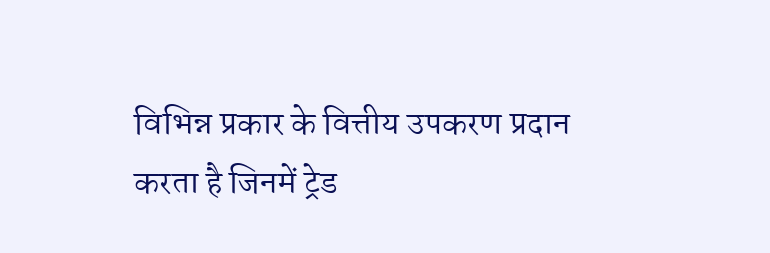विभिन्न प्रकार के वित्तीय उपकरण प्रदान करता है जिनमें ट्रेड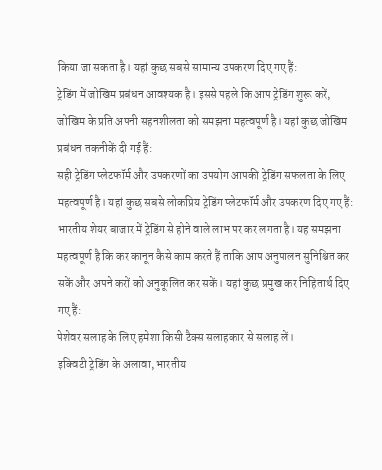किया जा सकता है। यहां कुछ सबसे सामान्य उपकरण दिए गए हैं:
ट्रेडिंग में जोखिम प्रबंधन आवश्यक है। इससे पहले कि आप ट्रेडिंग शुरू करें, जोखिम के प्रति अपनी सहनशीलता को समझना महत्वपूर्ण है। यहां कुछ जोखिम प्रबंधन तकनीकें दी गई हैं:
सही ट्रेडिंग प्लेटफॉर्म और उपकरणों का उपयोग आपकी ट्रेडिंग सफलता के लिए महत्वपूर्ण है। यहां कुछ सबसे लोकप्रिय ट्रेडिंग प्लेटफॉर्म और उपकरण दिए गए हैं:
भारतीय शेयर बाजार में ट्रेडिंग से होने वाले लाभ पर कर लगता है। यह समझना महत्वपूर्ण है कि कर कानून कैसे काम करते हैं ताकि आप अनुपालन सुनिश्चित कर सकें और अपने करों को अनुकूलित कर सकें। यहां कुछ प्रमुख कर निहितार्थ दिए गए हैं:
पेशेवर सलाह के लिए हमेशा किसी टैक्स सलाहकार से सलाह लें।
इक्विटी ट्रेडिंग के अलावा, भारतीय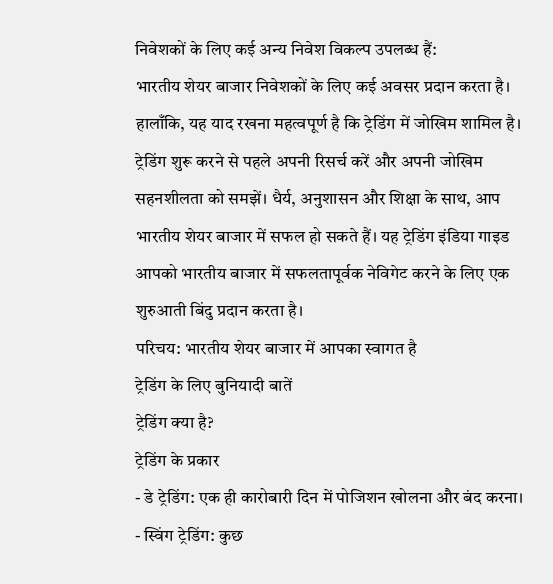निवेशकों के लिए कई अन्य निवेश विकल्प उपलब्ध हैं:
भारतीय शेयर बाजार निवेशकों के लिए कई अवसर प्रदान करता है। हालाँकि, यह याद रखना महत्वपूर्ण है कि ट्रेडिंग में जोखिम शामिल है। ट्रेडिंग शुरू करने से पहले अपनी रिसर्च करें और अपनी जोखिम सहनशीलता को समझें। धैर्य, अनुशासन और शिक्षा के साथ, आप भारतीय शेयर बाजार में सफल हो सकते हैं। यह ट्रेडिंग इंडिया गाइड आपको भारतीय बाजार में सफलतापूर्वक नेविगेट करने के लिए एक शुरुआती बिंदु प्रदान करता है।
परिचय: भारतीय शेयर बाजार में आपका स्वागत है
ट्रेडिंग के लिए बुनियादी बातें
ट्रेडिंग क्या है?
ट्रेडिंग के प्रकार
- डे ट्रेडिंग: एक ही कारोबारी दिन में पोजिशन खोलना और बंद करना।
- स्विंग ट्रेडिंग: कुछ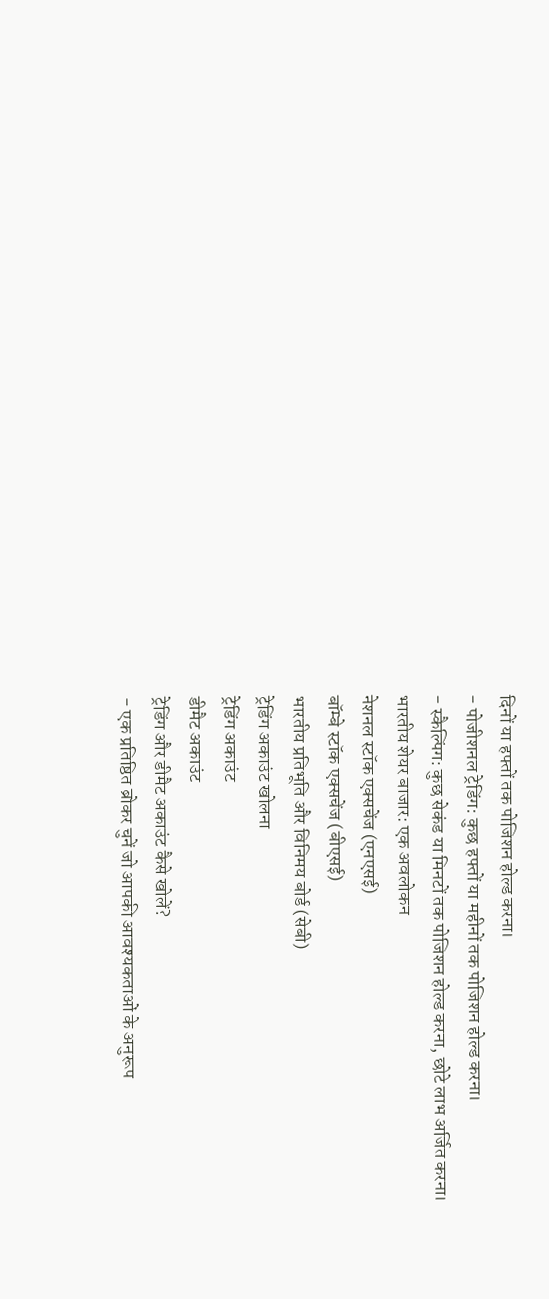दिनों या हफ्तों तक पोजिशन होल्ड करना।
- पोजीशनल ट्रेडिंग: कुछ हफ्तों या महीनों तक पोजिशन होल्ड करना।
- स्कैल्पिंग: कुछ सेकंड या मिनटों तक पोजिशन होल्ड करना, छोटे लाभ अर्जित करना।
भारतीय शेयर बाजार: एक अवलोकन
नेशनल स्टॉक एक्सचेंज (एनएसई)
बॉम्बे स्टॉक एक्सचेंज (बीएसई)
भारतीय प्रतिभूति और विनिमय बोर्ड (सेबी)
ट्रेडिंग अकाउंट खोलना
ट्रेडिंग अकाउंट
डीमैट अकाउंट
ट्रेडिंग और डीमैट अकाउंट कैसे खोलें?
- एक प्रतिष्ठित ब्रोकर चुनें जो आपकी आवश्यकताओं के अनुरूप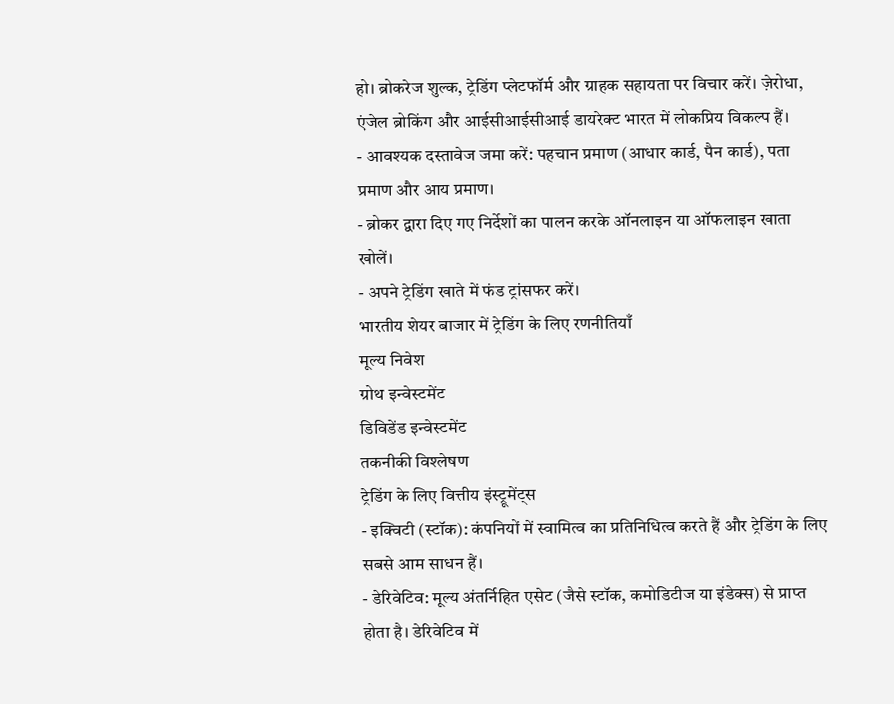हो। ब्रोकरेज शुल्क, ट्रेडिंग प्लेटफॉर्म और ग्राहक सहायता पर विचार करें। ज़ेरोधा, एंजेल ब्रोकिंग और आईसीआईसीआई डायरेक्ट भारत में लोकप्रिय विकल्प हैं।
- आवश्यक दस्तावेज जमा करें: पहचान प्रमाण (आधार कार्ड, पैन कार्ड), पता प्रमाण और आय प्रमाण।
- ब्रोकर द्वारा दिए गए निर्देशों का पालन करके ऑनलाइन या ऑफलाइन खाता खोलें।
- अपने ट्रेडिंग खाते में फंड ट्रांसफर करें।
भारतीय शेयर बाजार में ट्रेडिंग के लिए रणनीतियाँ
मूल्य निवेश
ग्रोथ इन्वेस्टमेंट
डिविडेंड इन्वेस्टमेंट
तकनीकी विश्लेषण
ट्रेडिंग के लिए वित्तीय इंस्ट्रूमेंट्स
- इक्विटी (स्टॉक): कंपनियों में स्वामित्व का प्रतिनिधित्व करते हैं और ट्रेडिंग के लिए सबसे आम साधन हैं।
- डेरिवेटिव: मूल्य अंतर्निहित एसेट (जैसे स्टॉक, कमोडिटीज या इंडेक्स) से प्राप्त होता है। डेरिवेटिव में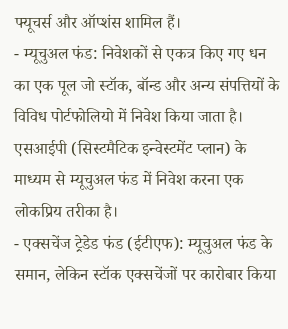फ्यूचर्स और ऑप्शंस शामिल हैं।
- म्यूचुअल फंड: निवेशकों से एकत्र किए गए धन का एक पूल जो स्टॉक, बॉन्ड और अन्य संपत्तियों के विविध पोर्टफोलियो में निवेश किया जाता है। एसआईपी (सिस्टमैटिक इन्वेस्टमेंट प्लान) के माध्यम से म्यूचुअल फंड में निवेश करना एक लोकप्रिय तरीका है।
- एक्सचेंज ट्रेडेड फंड (ईटीएफ): म्यूचुअल फंड के समान, लेकिन स्टॉक एक्सचेंजों पर कारोबार किया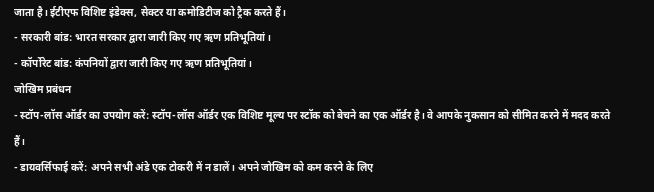जाता है। ईटीएफ विशिष्ट इंडेक्स, सेक्टर या कमोडिटीज को ट्रैक करते हैं।
- सरकारी बांड: भारत सरकार द्वारा जारी किए गए ऋण प्रतिभूतियां।
- कॉर्पोरेट बांड: कंपनियों द्वारा जारी किए गए ऋण प्रतिभूतियां।
जोखिम प्रबंधन
- स्टॉप-लॉस ऑर्डर का उपयोग करें: स्टॉप-लॉस ऑर्डर एक विशिष्ट मूल्य पर स्टॉक को बेचने का एक ऑर्डर है। वे आपके नुकसान को सीमित करने में मदद करते हैं।
- डायवर्सिफाई करें: अपने सभी अंडे एक टोकरी में न डालें। अपने जोखिम को कम करने के लिए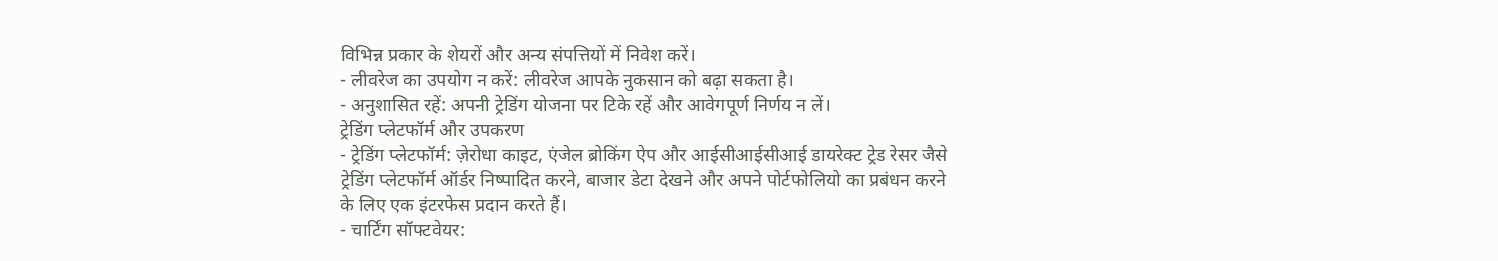विभिन्न प्रकार के शेयरों और अन्य संपत्तियों में निवेश करें।
- लीवरेज का उपयोग न करें: लीवरेज आपके नुकसान को बढ़ा सकता है।
- अनुशासित रहें: अपनी ट्रेडिंग योजना पर टिके रहें और आवेगपूर्ण निर्णय न लें।
ट्रेडिंग प्लेटफॉर्म और उपकरण
- ट्रेडिंग प्लेटफॉर्म: ज़ेरोधा काइट, एंजेल ब्रोकिंग ऐप और आईसीआईसीआई डायरेक्ट ट्रेड रेसर जैसे ट्रेडिंग प्लेटफॉर्म ऑर्डर निष्पादित करने, बाजार डेटा देखने और अपने पोर्टफोलियो का प्रबंधन करने के लिए एक इंटरफेस प्रदान करते हैं।
- चार्टिंग सॉफ्टवेयर: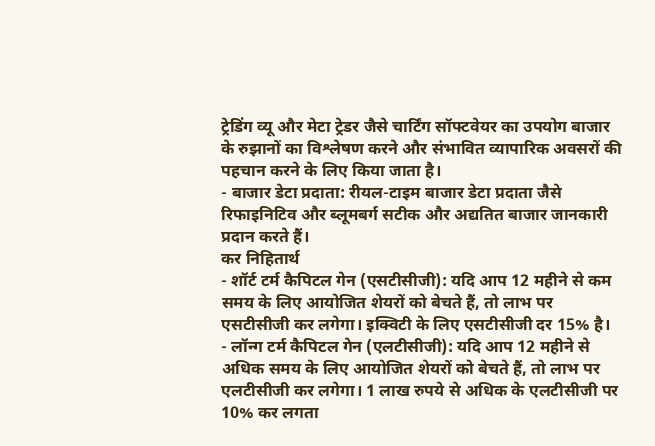ट्रेडिंग व्यू और मेटा ट्रेडर जैसे चार्टिंग सॉफ्टवेयर का उपयोग बाजार के रुझानों का विश्लेषण करने और संभावित व्यापारिक अवसरों की पहचान करने के लिए किया जाता है।
- बाजार डेटा प्रदाता: रीयल-टाइम बाजार डेटा प्रदाता जैसे रिफाइनिटिव और ब्लूमबर्ग सटीक और अद्यतित बाजार जानकारी प्रदान करते हैं।
कर निहितार्थ
- शॉर्ट टर्म कैपिटल गेन (एसटीसीजी): यदि आप 12 महीने से कम समय के लिए आयोजित शेयरों को बेचते हैं, तो लाभ पर एसटीसीजी कर लगेगा। इक्विटी के लिए एसटीसीजी दर 15% है।
- लॉन्ग टर्म कैपिटल गेन (एलटीसीजी): यदि आप 12 महीने से अधिक समय के लिए आयोजित शेयरों को बेचते हैं, तो लाभ पर एलटीसीजी कर लगेगा। 1 लाख रुपये से अधिक के एलटीसीजी पर 10% कर लगता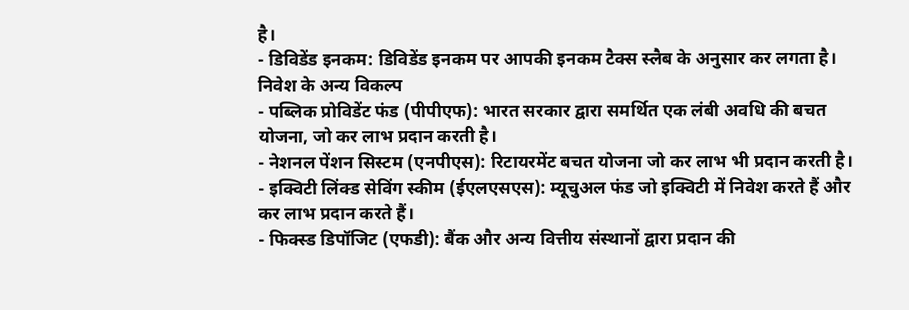है।
- डिविडेंड इनकम: डिविडेंड इनकम पर आपकी इनकम टैक्स स्लैब के अनुसार कर लगता है।
निवेश के अन्य विकल्प
- पब्लिक प्रोविडेंट फंड (पीपीएफ): भारत सरकार द्वारा समर्थित एक लंबी अवधि की बचत योजना, जो कर लाभ प्रदान करती है।
- नेशनल पेंशन सिस्टम (एनपीएस): रिटायरमेंट बचत योजना जो कर लाभ भी प्रदान करती है।
- इक्विटी लिंक्ड सेविंग स्कीम (ईएलएसएस): म्यूचुअल फंड जो इक्विटी में निवेश करते हैं और कर लाभ प्रदान करते हैं।
- फिक्स्ड डिपॉजिट (एफडी): बैंक और अन्य वित्तीय संस्थानों द्वारा प्रदान की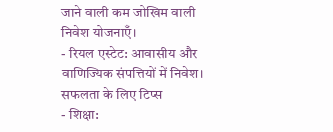जाने वाली कम जोखिम वाली निवेश योजनाएँ।
- रियल एस्टेट: आवासीय और वाणिज्यिक संपत्तियों में निवेश।
सफलता के लिए टिप्स
- शिक्षा: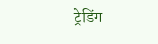ट्रेडिंग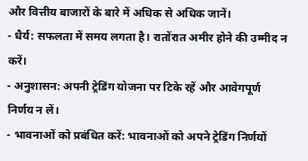और वित्तीय बाजारों के बारे में अधिक से अधिक जानें।
- धैर्य: सफलता में समय लगता है। रातोंरात अमीर होने की उम्मीद न करें।
- अनुशासन: अपनी ट्रेडिंग योजना पर टिके रहें और आवेगपूर्ण निर्णय न लें।
- भावनाओं को प्रबंधित करें: भावनाओं को अपने ट्रेडिंग निर्णयों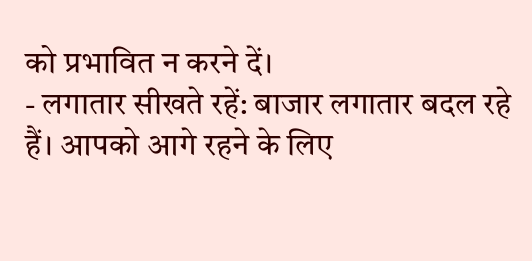को प्रभावित न करने दें।
- लगातार सीखते रहें: बाजार लगातार बदल रहे हैं। आपको आगे रहने के लिए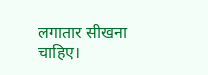लगातार सीखना चाहिए।